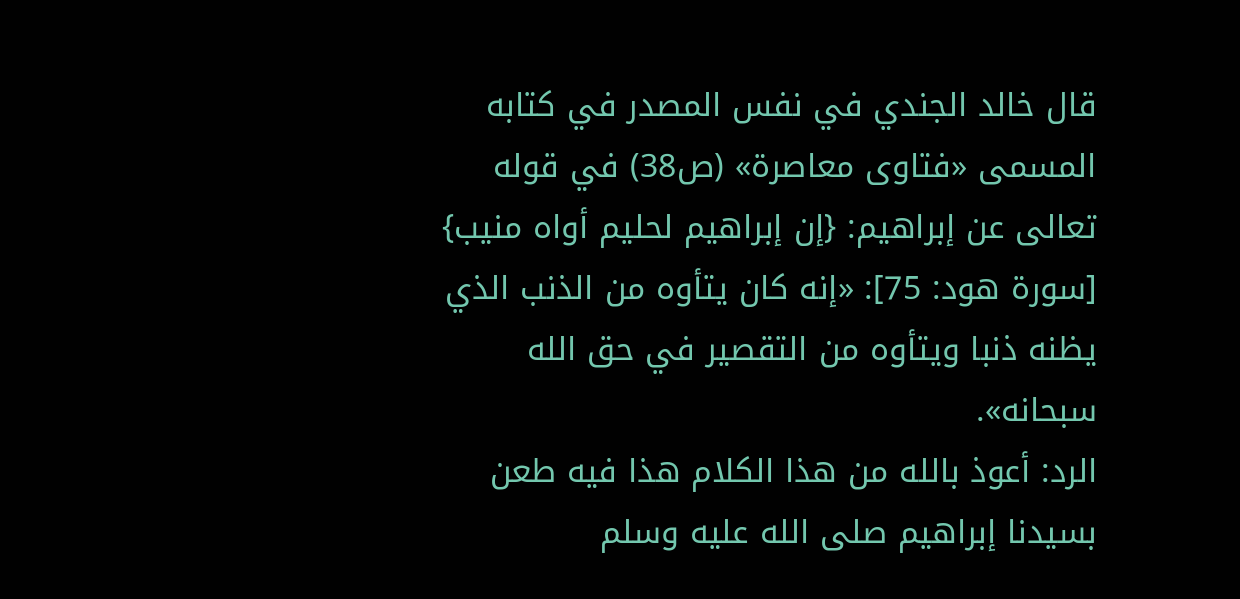قال خالد الجندي في نفس المصدر في كتابه المسمى «فتاوى معاصرة» (ص38) في قوله تعالى عن إبراهيم: {إن إبراهيم لحليم أواه منيب} [سورة هود: 75]: «إنه كان يتأوه من الذنب الذي يظنه ذنبا ويتأوه من التقصير في حق الله سبحانه».
الرد: أعوذ بالله من هذا الكلام هذا فيه طعن بسيدنا إبراهيم صلى الله عليه وسلم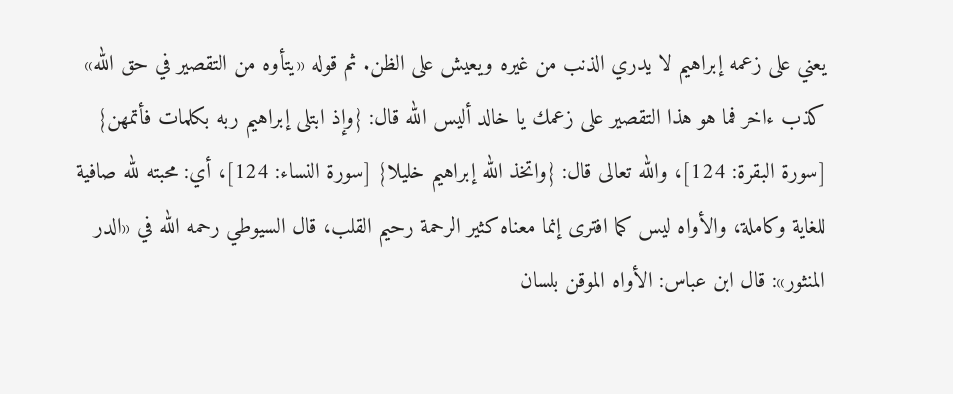يعني على زعمه إبراهيم لا يدري الذنب من غيره ويعيش على الظن. ثم قوله «يتأوه من التقصير في حق الله» كذب ءاخر فما هو هذا التقصير على زعمك يا خالد أليس الله قال: {وإذ ابتلى إبراهيم ربه بكلمات فأتمهن} [سورة البقرة: 124]، والله تعالى قال: {واتخذ الله إبراهيم خليلا} [سورة النساء: 124]، أي: محبته لله صافية للغاية وكاملة، والأواه ليس كما افترى إنما معناه كثير الرحمة رحيم القلب، قال السيوطي رحمه الله في «الدر المنثور»: قال ابن عباس: الأواه الموقن بلسان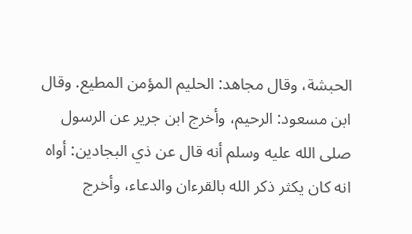الحبشة، وقال مجاهد: الحليم المؤمن المطيع. وقال ابن مسعود: الرحيم، وأخرج ابن جرير عن الرسول صلى الله عليه وسلم أنه قال عن ذي البجادين: أواه انه كان يكثر ذكر الله بالقرءان والدعاء، وأخرج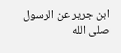ابن جرير عن الرسول صلى الله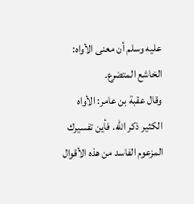عليه وسلم أن معنى الأواه: الخاشع المتضرع.
وقال عقبة بن عامر: الأواه الكثير ذكر الله. فأين تفسيرك المزعوم الفاسد من هذه الأقوال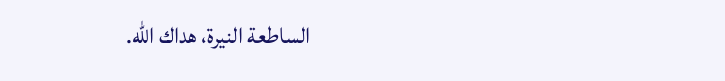الساطعة النيرة، هداك الله.